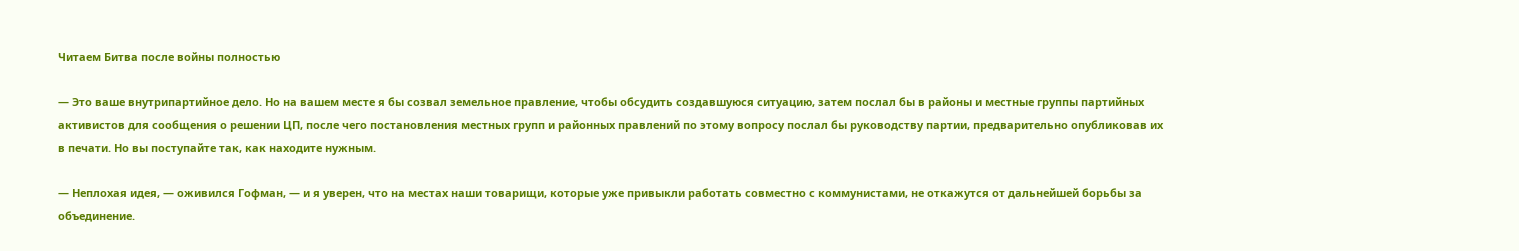Читаем Битва после войны полностью

— Это ваше внутрипартийное дело. Но на вашем месте я бы созвал земельное правление, чтобы обсудить создавшуюся ситуацию, затем послал бы в районы и местные группы партийных активистов для сообщения о решении ЦП, после чего постановления местных групп и районных правлений по этому вопросу послал бы руководству партии, предварительно опубликовав их в печати. Но вы поступайте так, как находите нужным.

— Неплохая идея, — оживился Гофман, — и я уверен, что на местах наши товарищи, которые уже привыкли работать совместно с коммунистами, не откажутся от дальнейшей борьбы за объединение.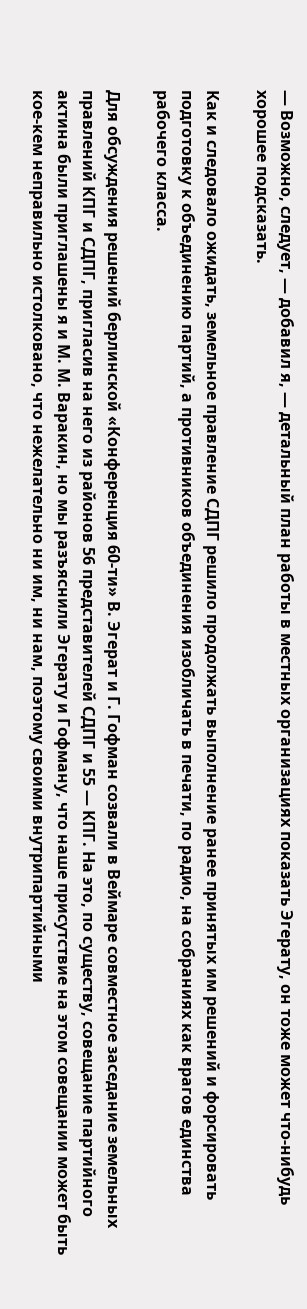— Возможно, следует, — добавил я, — детальный план работы в местных организациях показать Эгерату, он тоже может что-нибудь хорошее подсказать.

Как и следовало ожидать, земельное правление СДПГ решило продолжать выполнение ранее принятых им решений и форсировать подготовку к объединению партий, а противников объединения изобличать в печати, по радио, на собраниях как врагов единства рабочего класса.

Для обсуждения решений берлинской «Конференция 60-ти» В. Эгерат и Г. Гофман созвали в Веймаре совместное заседание земельных правлений КПГ и СДПГ, пригласив на него из районов 56 представителей СДПГ и 55 — КПГ. На это, по существу, совещание партийного актина были приглашены я и М. М. Варакин, но мы разъяснили Эгерату и Гофману, что наше присутствие на этом совещании может быть кое-кем неправильно истолковано, что нежелательно ни им, ни нам, поэтому своими внутрипартийными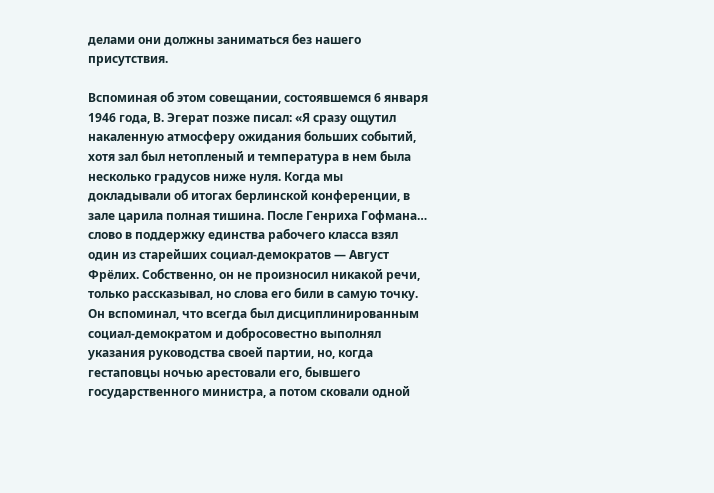делами они должны заниматься без нашего присутствия.

Вспоминая об этом совещании, состоявшемся 6 января 1946 года, В. Эгерат позже писал: «Я сразу ощутил накаленную атмосферу ожидания больших событий, хотя зал был нетопленый и температура в нем была несколько градусов ниже нуля. Когда мы докладывали об итогах берлинской конференции, в зале царила полная тишина. После Генриха Гофмана… слово в поддержку единства рабочего класса взял один из старейших социал-демократов — Август Фрёлих. Собственно, он не произносил никакой речи, только рассказывал, но слова его били в самую точку. Он вспоминал, что всегда был дисциплинированным социал-демократом и добросовестно выполнял указания руководства своей партии, но, когда гестаповцы ночью арестовали его, бывшего государственного министра, а потом сковали одной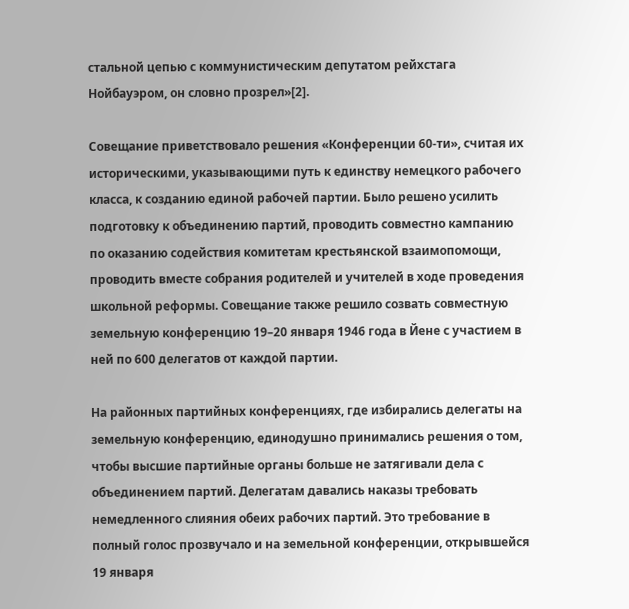стальной цепью с коммунистическим депутатом рейхстага Нойбауэром, он словно прозрел»[2].

Совещание приветствовало решения «Конференции 60-ти», считая их историческими, указывающими путь к единству немецкого рабочего класса, к созданию единой рабочей партии. Было решено усилить подготовку к объединению партий, проводить совместно кампанию по оказанию содействия комитетам крестьянской взаимопомощи, проводить вместе собрания родителей и учителей в ходе проведения школьной реформы. Совещание также решило созвать совместную земельную конференцию 19–20 января 1946 года в Йене с участием в ней по 600 делегатов от каждой партии.

На районных партийных конференциях, где избирались делегаты на земельную конференцию, единодушно принимались решения о том, чтобы высшие партийные органы больше не затягивали дела с объединением партий. Делегатам давались наказы требовать немедленного слияния обеих рабочих партий. Это требование в полный голос прозвучало и на земельной конференции, открывшейся 19 января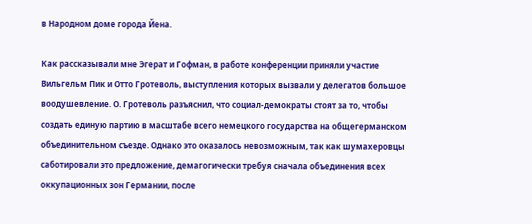в Народном доме города Йена.

Как рассказывали мне Эгерат и Гофман, в работе конференции приняли участие Вильгельм Пик и Отто Гротеволь, выступления которых вызвали у делегатов большое воодушевление. О. Гротеволь разъяснил, что социал-демократы стоят за то, чтобы создать единую партию в масштабе всего немецкого государства на общегерманском объединительном съезде. Однако это оказалось невозможным, так как шумахеровцы саботировали это предложение, демагогически требуя сначала объединения всех оккупационных зон Германии, после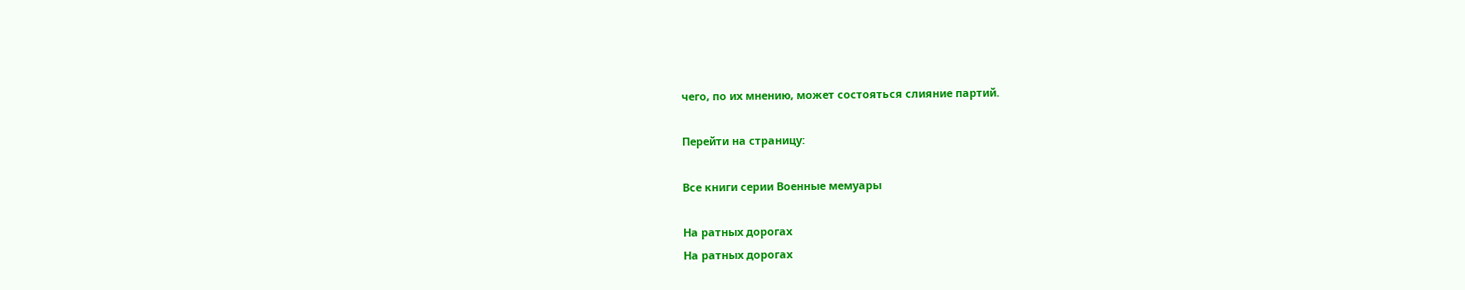чего, по их мнению, может состояться слияние партий.

Перейти на страницу:

Все книги серии Военные мемуары

На ратных дорогах
На ратных дорогах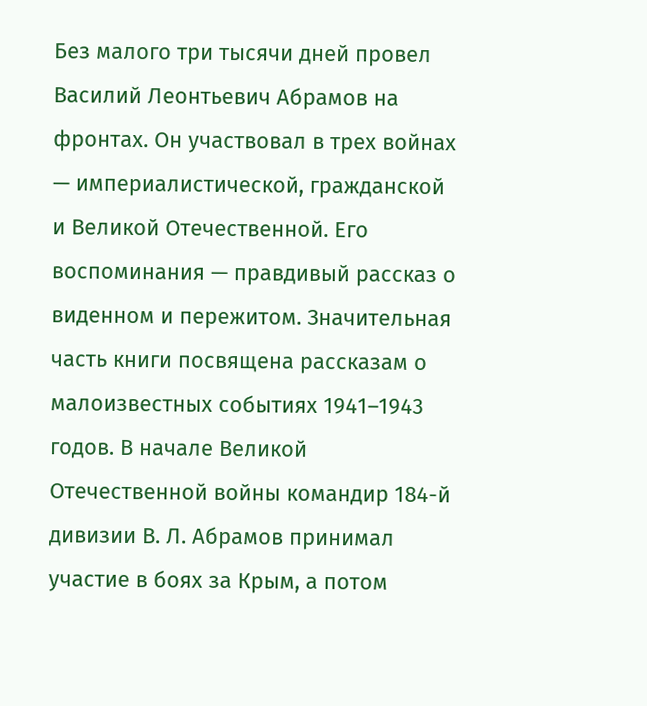Без малого три тысячи дней провел Василий Леонтьевич Абрамов на фронтах. Он участвовал в трех войнах — империалистической, гражданской и Великой Отечественной. Его воспоминания — правдивый рассказ о виденном и пережитом. Значительная часть книги посвящена рассказам о малоизвестных событиях 1941–1943 годов. В начале Великой Отечественной войны командир 184-й дивизии В. Л. Абрамов принимал участие в боях за Крым, а потом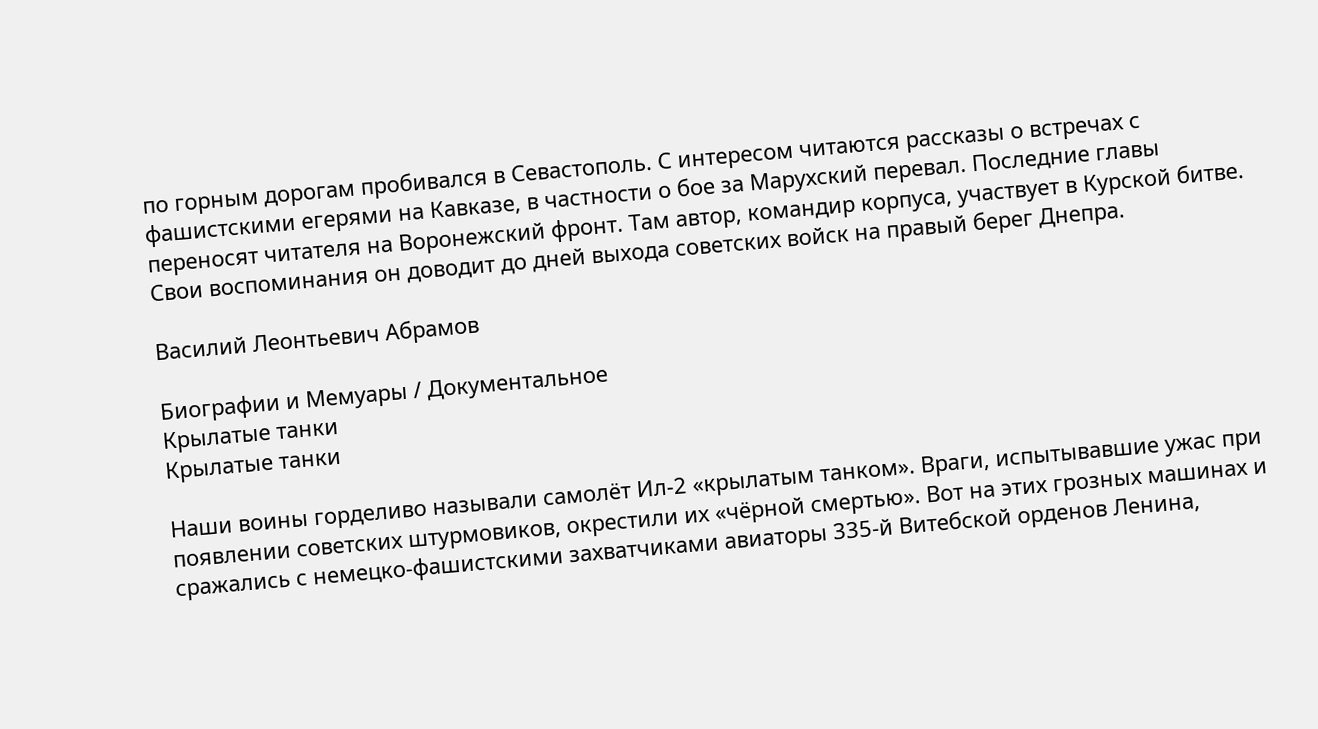по горным дорогам пробивался в Севастополь. С интересом читаются рассказы о встречах с фашистскими егерями на Кавказе, в частности о бое за Марухский перевал. Последние главы переносят читателя на Воронежский фронт. Там автор, командир корпуса, участвует в Курской битве. Свои воспоминания он доводит до дней выхода советских войск на правый берег Днепра.

Василий Леонтьевич Абрамов

Биографии и Мемуары / Документальное
Крылатые танки
Крылатые танки

Наши воины горделиво называли самолёт Ил-2 «крылатым танком». Враги, испытывавшие ужас при появлении советских штурмовиков, окрестили их «чёрной смертью». Вот на этих грозных машинах и сражались с немецко-фашистскими захватчиками авиаторы 335-й Витебской орденов Ленина,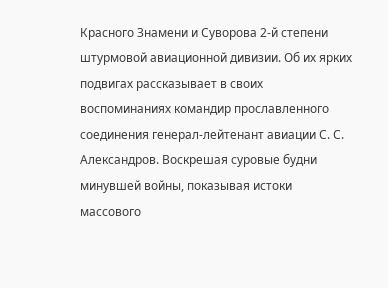Красного Знамени и Суворова 2-й степени штурмовой авиационной дивизии. Об их ярких подвигах рассказывает в своих воспоминаниях командир прославленного соединения генерал-лейтенант авиации С. С. Александров. Воскрешая суровые будни минувшей войны, показывая истоки массового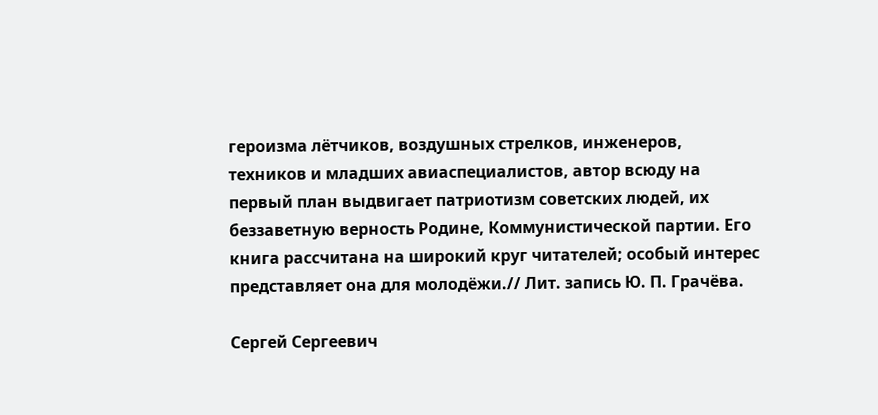героизма лётчиков, воздушных стрелков, инженеров, техников и младших авиаспециалистов, автор всюду на первый план выдвигает патриотизм советских людей, их беззаветную верность Родине, Коммунистической партии. Его книга рассчитана на широкий круг читателей; особый интерес представляет она для молодёжи.// Лит. запись Ю. П. Грачёва.

Сергей Сергеевич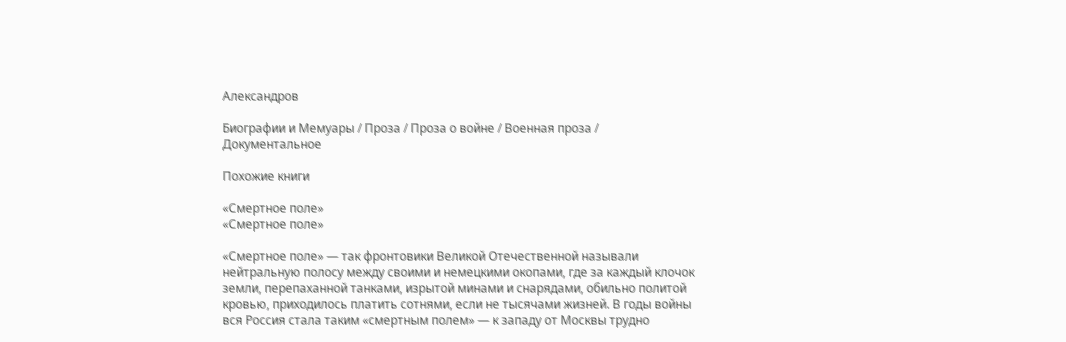Александров

Биографии и Мемуары / Проза / Проза о войне / Военная проза / Документальное

Похожие книги

«Смертное поле»
«Смертное поле»

«Смертное поле» — так фронтовики Великой Отечественной называли нейтральную полосу между своими и немецкими окопами, где за каждый клочок земли, перепаханной танками, изрытой минами и снарядами, обильно политой кровью, приходилось платить сотнями, если не тысячами жизней. В годы войны вся Россия стала таким «смертным полем» — к западу от Москвы трудно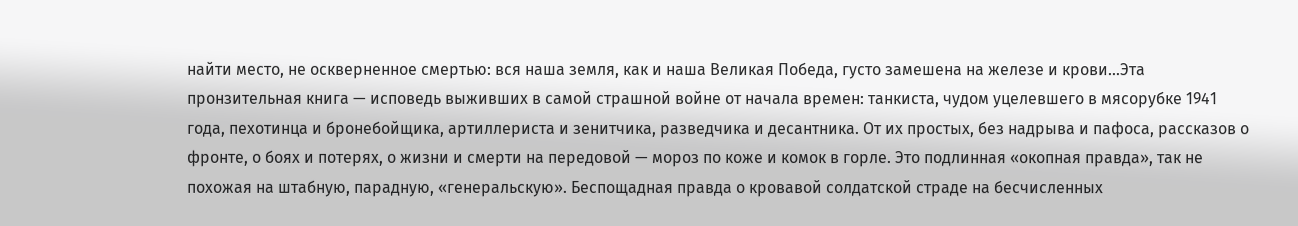найти место, не оскверненное смертью: вся наша земля, как и наша Великая Победа, густо замешена на железе и крови…Эта пронзительная книга — исповедь выживших в самой страшной войне от начала времен: танкиста, чудом уцелевшего в мясорубке 1941 года, пехотинца и бронебойщика, артиллериста и зенитчика, разведчика и десантника. От их простых, без надрыва и пафоса, рассказов о фронте, о боях и потерях, о жизни и смерти на передовой — мороз по коже и комок в горле. Это подлинная «окопная правда», так не похожая на штабную, парадную, «генеральскую». Беспощадная правда о кровавой солдатской страде на бесчисленных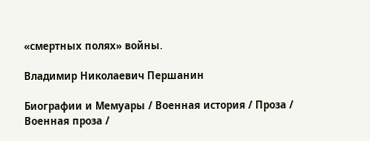«смертных полях» войны.

Владимир Николаевич Першанин

Биографии и Мемуары / Военная история / Проза / Военная проза /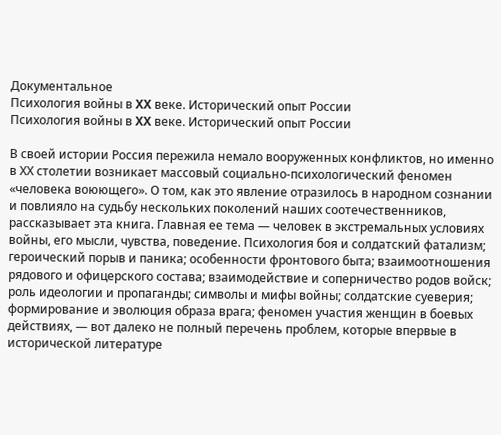Документальное
Психология войны в XX веке. Исторический опыт России
Психология войны в XX веке. Исторический опыт России

В своей истории Россия пережила немало вооруженных конфликтов, но именно в ХХ столетии возникает массовый социально-психологический феномен «человека воюющего». О том, как это явление отразилось в народном сознании и повлияло на судьбу нескольких поколений наших соотечественников, рассказывает эта книга. Главная ее тема — человек в экстремальных условиях войны, его мысли, чувства, поведение. Психология боя и солдатский фатализм; героический порыв и паника; особенности фронтового быта; взаимоотношения рядового и офицерского состава; взаимодействие и соперничество родов войск; роль идеологии и пропаганды; символы и мифы войны; солдатские суеверия; формирование и эволюция образа врага; феномен участия женщин в боевых действиях, — вот далеко не полный перечень проблем, которые впервые в исторической литературе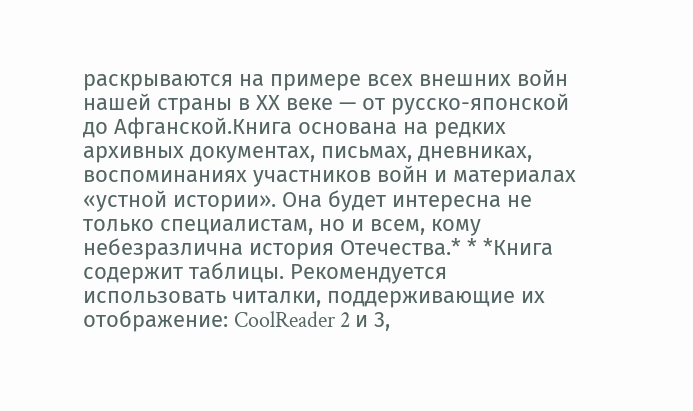раскрываются на примере всех внешних войн нашей страны в ХХ веке — от русско-японской до Афганской.Книга основана на редких архивных документах, письмах, дневниках, воспоминаниях участников войн и материалах «устной истории». Она будет интересна не только специалистам, но и всем, кому небезразлична история Отечества.* * *Книга содержит таблицы. Рекомендуется использовать читалки, поддерживающие их отображение: CoolReader 2 и 3,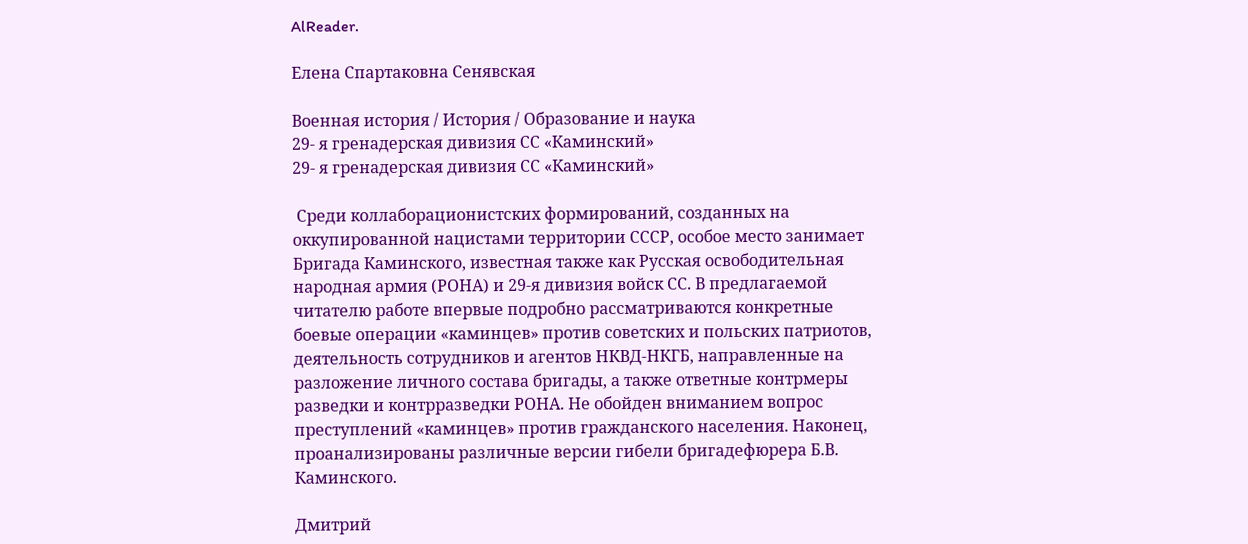AlReader.

Елена Спартаковна Сенявская

Военная история / История / Образование и наука
29- я гренадерская дивизия СС «Каминский»
29- я гренадерская дивизия СС «Каминский»

 Среди коллаборационистских формирований, созданных на оккупированной нацистами территории СССР, особое место занимает Бригада Каминского, известная также как Русская освободительная народная армия (РОНА) и 29-я дивизия войск СС. В предлагаемой читателю работе впервые подробно рассматриваются конкретные боевые операции «каминцев» против советских и польских патриотов, деятельность сотрудников и агентов НКВД-НКГБ, направленные на разложение личного состава бригады, а также ответные контрмеры разведки и контрразведки РОНА. Не обойден вниманием вопрос преступлений «каминцев» против гражданского населения. Наконец, проанализированы различные версии гибели бригадефюрера Б.В. Каминского.

Дмитрий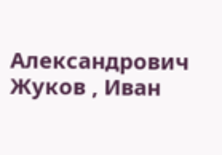Александрович Жуков , Иван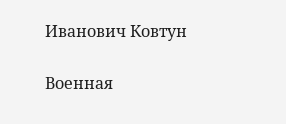Иванович Ковтун

Военная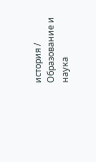история / Образование и наука